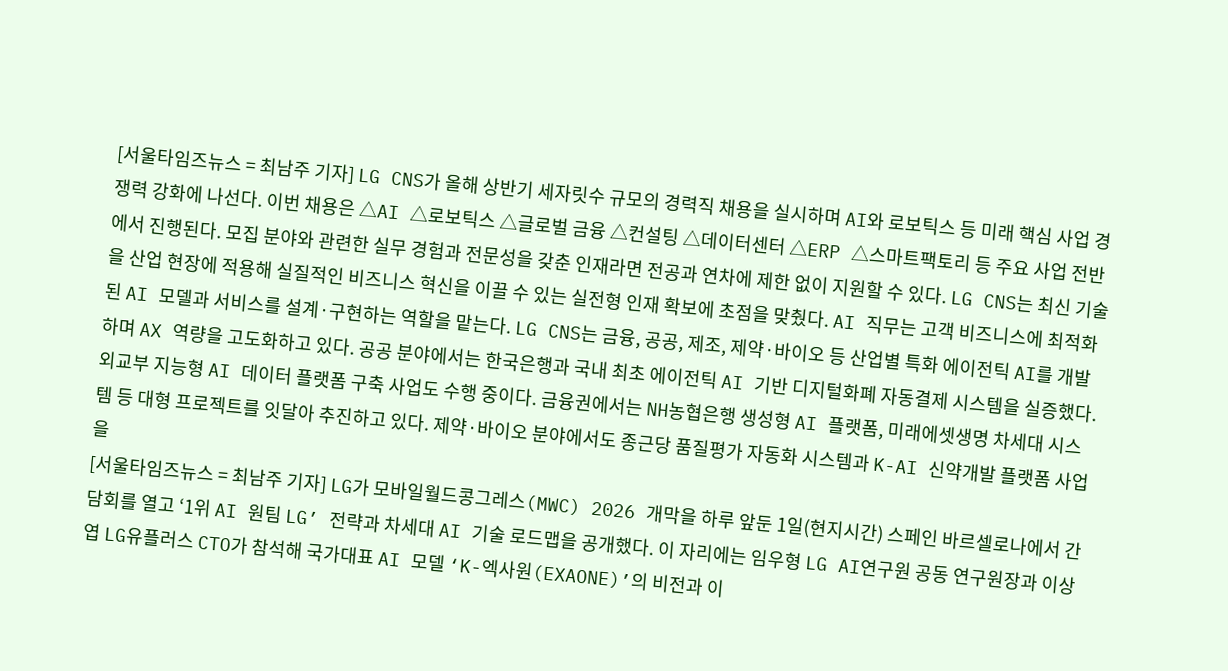[서울타임즈뉴스 = 최남주 기자] LG CNS가 올해 상반기 세자릿수 규모의 경력직 채용을 실시하며 AI와 로보틱스 등 미래 핵심 사업 경쟁력 강화에 나선다. 이번 채용은 △AI △로보틱스 △글로벌 금융 △컨설팅 △데이터센터 △ERP △스마트팩토리 등 주요 사업 전반에서 진행된다. 모집 분야와 관련한 실무 경험과 전문성을 갖춘 인재라면 전공과 연차에 제한 없이 지원할 수 있다. LG CNS는 최신 기술을 산업 현장에 적용해 실질적인 비즈니스 혁신을 이끌 수 있는 실전형 인재 확보에 초점을 맞췄다. AI 직무는 고객 비즈니스에 최적화된 AI 모델과 서비스를 설계·구현하는 역할을 맡는다. LG CNS는 금융, 공공, 제조, 제약·바이오 등 산업별 특화 에이전틱 AI를 개발하며 AX 역량을 고도화하고 있다. 공공 분야에서는 한국은행과 국내 최초 에이전틱 AI 기반 디지털화폐 자동결제 시스템을 실증했다. 외교부 지능형 AI 데이터 플랫폼 구축 사업도 수행 중이다. 금융권에서는 NH농협은행 생성형 AI 플랫폼, 미래에셋생명 차세대 시스템 등 대형 프로젝트를 잇달아 추진하고 있다. 제약·바이오 분야에서도 종근당 품질평가 자동화 시스템과 K-AI 신약개발 플랫폼 사업을
[서울타임즈뉴스 = 최남주 기자] LG가 모바일월드콩그레스(MWC) 2026 개막을 하루 앞둔 1일(현지시간) 스페인 바르셀로나에서 간담회를 열고 ‘1위 AI 원팀 LG’ 전략과 차세대 AI 기술 로드맵을 공개했다. 이 자리에는 임우형 LG AI연구원 공동 연구원장과 이상엽 LG유플러스 CTO가 참석해 국가대표 AI 모델 ‘K-엑사원(EXAONE)’의 비전과 이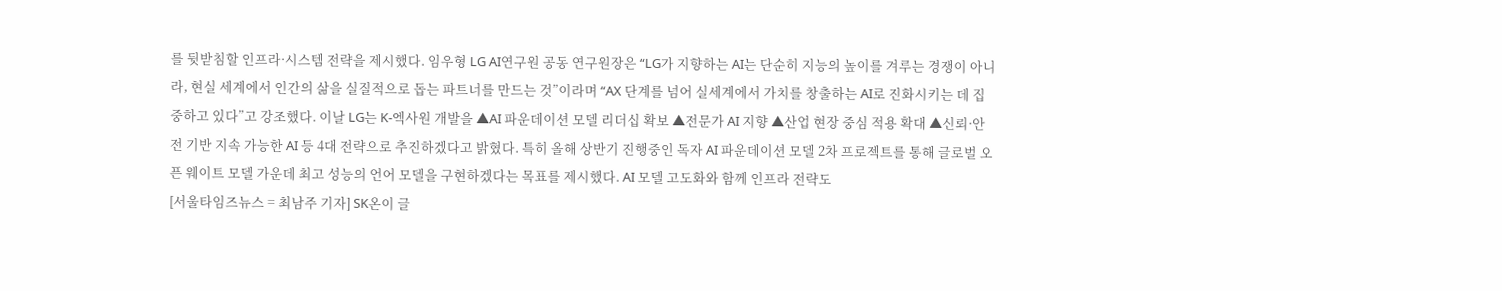를 뒷받침할 인프라·시스템 전략을 제시했다. 임우형 LG AI연구원 공동 연구원장은 “LG가 지향하는 AI는 단순히 지능의 높이를 겨루는 경쟁이 아니라, 현실 세계에서 인간의 삶을 실질적으로 돕는 파트너를 만드는 것”이라며 “AX 단계를 넘어 실세계에서 가치를 창출하는 AI로 진화시키는 데 집중하고 있다”고 강조했다. 이날 LG는 K-엑사원 개발을 ▲AI 파운데이션 모델 리더십 확보 ▲전문가 AI 지향 ▲산업 현장 중심 적용 확대 ▲신뢰·안전 기반 지속 가능한 AI 등 4대 전략으로 추진하겠다고 밝혔다. 특히 올해 상반기 진행중인 독자 AI 파운데이션 모델 2차 프로젝트를 통해 글로벌 오픈 웨이트 모델 가운데 최고 성능의 언어 모델을 구현하겠다는 목표를 제시했다. AI 모델 고도화와 함께 인프라 전략도
[서울타임즈뉴스 = 최남주 기자] SK온이 글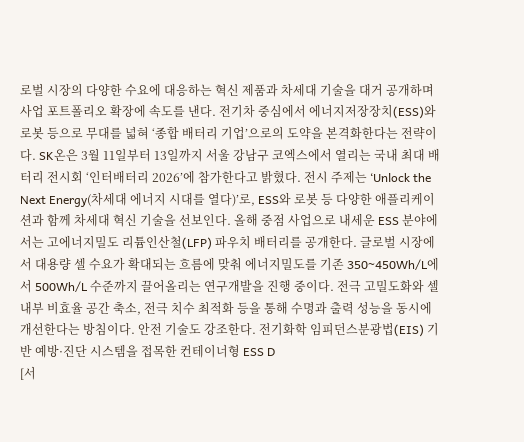로벌 시장의 다양한 수요에 대응하는 혁신 제품과 차세대 기술을 대거 공개하며 사업 포트폴리오 확장에 속도를 낸다. 전기차 중심에서 에너지저장장치(ESS)와 로봇 등으로 무대를 넓혀 ‘종합 배터리 기업’으로의 도약을 본격화한다는 전략이다. SK온은 3월 11일부터 13일까지 서울 강남구 코엑스에서 열리는 국내 최대 배터리 전시회 ‘인터배터리 2026’에 참가한다고 밝혔다. 전시 주제는 ‘Unlock the Next Energy(차세대 에너지 시대를 열다)’로, ESS와 로봇 등 다양한 애플리케이션과 함께 차세대 혁신 기술을 선보인다. 올해 중점 사업으로 내세운 ESS 분야에서는 고에너지밀도 리튬인산철(LFP) 파우치 배터리를 공개한다. 글로벌 시장에서 대용량 셀 수요가 확대되는 흐름에 맞춰 에너지밀도를 기존 350~450Wh/L에서 500Wh/L 수준까지 끌어올리는 연구개발을 진행 중이다. 전극 고밀도화와 셀 내부 비효율 공간 축소, 전극 치수 최적화 등을 통해 수명과 출력 성능을 동시에 개선한다는 방침이다. 안전 기술도 강조한다. 전기화학 임피던스분광법(EIS) 기반 예방·진단 시스템을 접목한 컨테이너형 ESS D
[서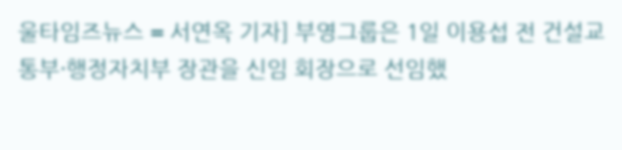울타임즈뉴스 = 서연옥 기자] 부영그룹은 1일 이용섭 전 건설교통부·행정자치부 장관을 신임 회장으로 선임했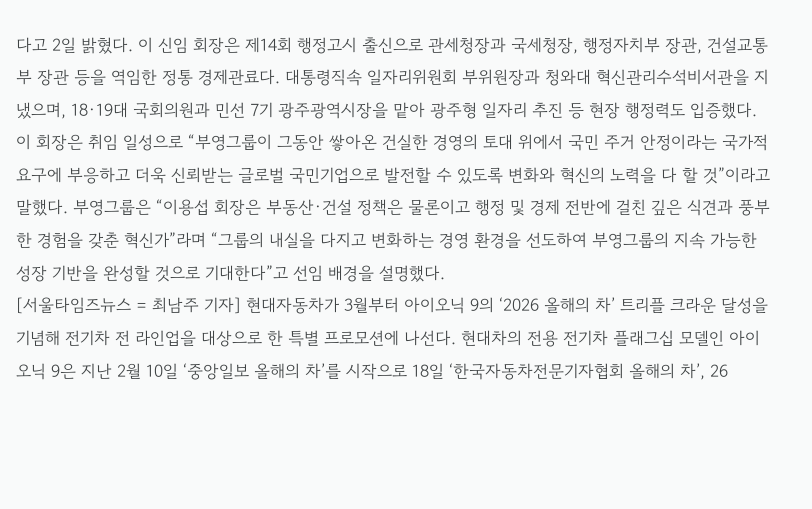다고 2일 밝혔다. 이 신임 회장은 제14회 행정고시 출신으로 관세청장과 국세청장, 행정자치부 장관, 건설교통부 장관 등을 역임한 정통 경제관료다. 대통령직속 일자리위원회 부위원장과 청와대 혁신관리수석비서관을 지냈으며, 18·19대 국회의원과 민선 7기 광주광역시장을 맡아 광주형 일자리 추진 등 현장 행정력도 입증했다. 이 회장은 취임 일성으로 “부영그룹이 그동안 쌓아온 건실한 경영의 토대 위에서 국민 주거 안정이라는 국가적 요구에 부응하고 더욱 신뢰받는 글로벌 국민기업으로 발전할 수 있도록 변화와 혁신의 노력을 다 할 것”이라고 말했다. 부영그룹은 “이용섭 회장은 부동산·건설 정책은 물론이고 행정 및 경제 전반에 걸친 깊은 식견과 풍부한 경험을 갖춘 혁신가”라며 “그룹의 내실을 다지고 변화하는 경영 환경을 선도하여 부영그룹의 지속 가능한 성장 기반을 완성할 것으로 기대한다”고 선임 배경을 설명했다.
[서울타임즈뉴스 = 최남주 기자] 현대자동차가 3월부터 아이오닉 9의 ‘2026 올해의 차’ 트리플 크라운 달성을 기념해 전기차 전 라인업을 대상으로 한 특별 프로모션에 나선다. 현대차의 전용 전기차 플래그십 모델인 아이오닉 9은 지난 2월 10일 ‘중앙일보 올해의 차’를 시작으로 18일 ‘한국자동차전문기자협회 올해의 차’, 26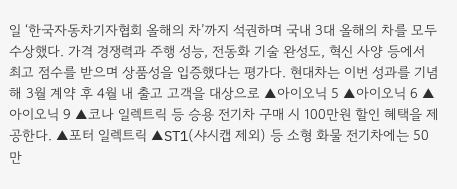일 ‘한국자동차기자협회 올해의 차’까지 석권하며 국내 3대 올해의 차를 모두 수상했다. 가격 경쟁력과 주행 성능, 전동화 기술 완성도, 혁신 사양 등에서 최고 점수를 받으며 상품성을 입증했다는 평가다. 현대차는 이번 성과를 기념해 3월 계약 후 4월 내 출고 고객을 대상으로 ▲아이오닉 5 ▲아이오닉 6 ▲아이오닉 9 ▲코나 일렉트릭 등 승용 전기차 구매 시 100만원 할인 혜택을 제공한다. ▲포터 일렉트릭 ▲ST1(샤시캡 제외) 등 소형 화물 전기차에는 50만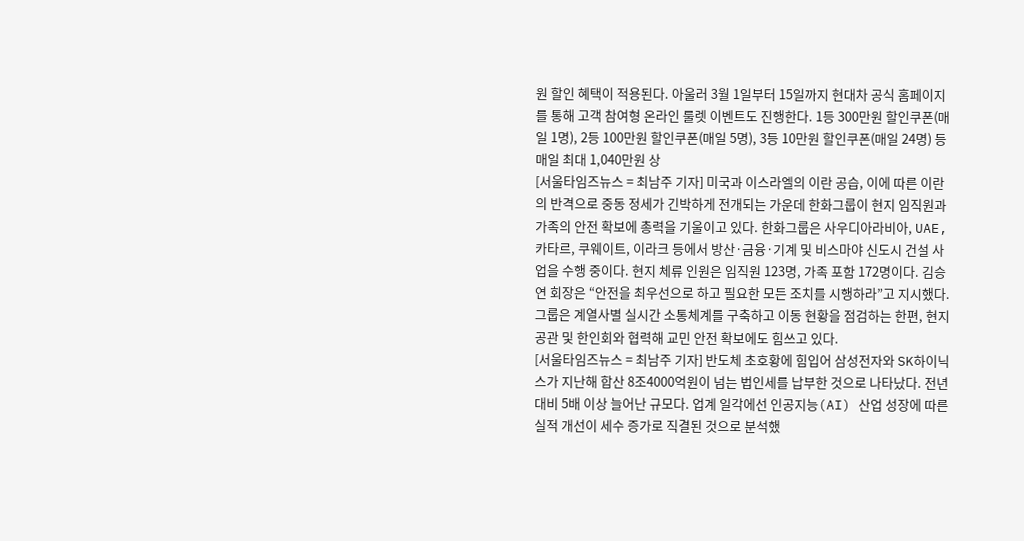원 할인 혜택이 적용된다. 아울러 3월 1일부터 15일까지 현대차 공식 홈페이지를 통해 고객 참여형 온라인 룰렛 이벤트도 진행한다. 1등 300만원 할인쿠폰(매일 1명), 2등 100만원 할인쿠폰(매일 5명), 3등 10만원 할인쿠폰(매일 24명) 등 매일 최대 1,040만원 상
[서울타임즈뉴스 = 최남주 기자] 미국과 이스라엘의 이란 공습, 이에 따른 이란의 반격으로 중동 정세가 긴박하게 전개되는 가운데 한화그룹이 현지 임직원과 가족의 안전 확보에 총력을 기울이고 있다. 한화그룹은 사우디아라비아, UAE, 카타르, 쿠웨이트, 이라크 등에서 방산·금융·기계 및 비스마야 신도시 건설 사업을 수행 중이다. 현지 체류 인원은 임직원 123명, 가족 포함 172명이다. 김승연 회장은 “안전을 최우선으로 하고 필요한 모든 조치를 시행하라”고 지시했다. 그룹은 계열사별 실시간 소통체계를 구축하고 이동 현황을 점검하는 한편, 현지 공관 및 한인회와 협력해 교민 안전 확보에도 힘쓰고 있다.
[서울타임즈뉴스 = 최남주 기자] 반도체 초호황에 힘입어 삼성전자와 SK하이닉스가 지난해 합산 8조4000억원이 넘는 법인세를 납부한 것으로 나타났다. 전년 대비 5배 이상 늘어난 규모다. 업계 일각에선 인공지능(AI) 산업 성장에 따른 실적 개선이 세수 증가로 직결된 것으로 분석했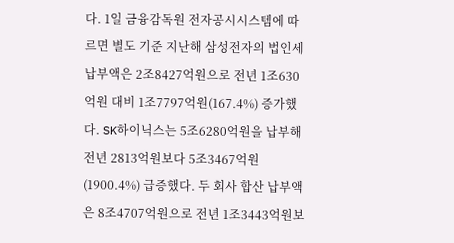다. 1일 금융감독원 전자공시시스템에 따르면 별도 기준 지난해 삼성전자의 법인세 납부액은 2조8427억원으로 전년 1조630억원 대비 1조7797억원(167.4%) 증가했다. SK하이닉스는 5조6280억원을 납부해 전년 2813억원보다 5조3467억원(1900.4%) 급증했다. 두 회사 합산 납부액은 8조4707억원으로 전년 1조3443억원보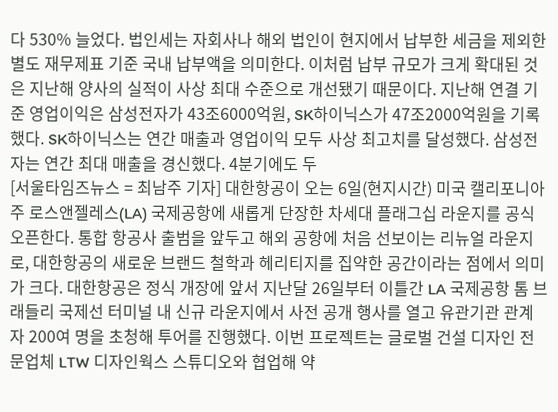다 530% 늘었다. 법인세는 자회사나 해외 법인이 현지에서 납부한 세금을 제외한 별도 재무제표 기준 국내 납부액을 의미한다. 이처럼 납부 규모가 크게 확대된 것은 지난해 양사의 실적이 사상 최대 수준으로 개선됐기 때문이다. 지난해 연결 기준 영업이익은 삼성전자가 43조6000억원, SK하이닉스가 47조2000억원을 기록했다. SK하이닉스는 연간 매출과 영업이익 모두 사상 최고치를 달성했다. 삼성전자는 연간 최대 매출을 경신했다. 4분기에도 두
[서울타임즈뉴스 = 최남주 기자] 대한항공이 오는 6일(현지시간) 미국 캘리포니아주 로스앤젤레스(LA) 국제공항에 새롭게 단장한 차세대 플래그십 라운지를 공식 오픈한다. 통합 항공사 출범을 앞두고 해외 공항에 처음 선보이는 리뉴얼 라운지로, 대한항공의 새로운 브랜드 철학과 헤리티지를 집약한 공간이라는 점에서 의미가 크다. 대한항공은 정식 개장에 앞서 지난달 26일부터 이틀간 LA 국제공항 톰 브래들리 국제선 터미널 내 신규 라운지에서 사전 공개 행사를 열고 유관기관 관계자 200여 명을 초청해 투어를 진행했다. 이번 프로젝트는 글로벌 건설 디자인 전문업체 LTW 디자인웍스 스튜디오와 협업해 약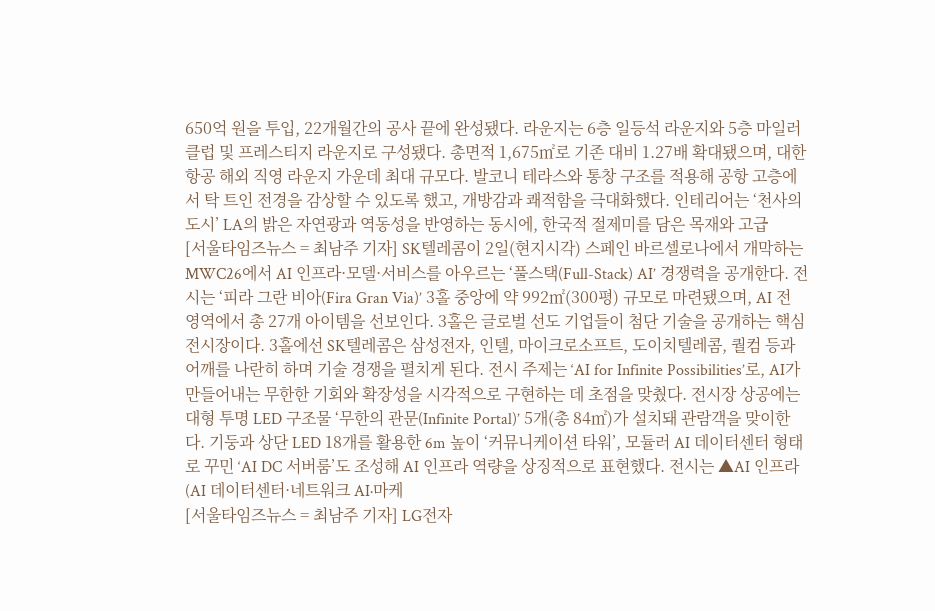650억 원을 투입, 22개월간의 공사 끝에 완성됐다. 라운지는 6층 일등석 라운지와 5층 마일러 클럽 및 프레스티지 라운지로 구성됐다. 총면적 1,675㎡로 기존 대비 1.27배 확대됐으며, 대한항공 해외 직영 라운지 가운데 최대 규모다. 발코니 테라스와 통창 구조를 적용해 공항 고층에서 탁 트인 전경을 감상할 수 있도록 했고, 개방감과 쾌적함을 극대화했다. 인테리어는 ‘천사의 도시’ LA의 밝은 자연광과 역동성을 반영하는 동시에, 한국적 절제미를 담은 목재와 고급
[서울타임즈뉴스 = 최남주 기자] SK텔레콤이 2일(현지시각) 스페인 바르셀로나에서 개막하는 MWC26에서 AI 인프라·모델·서비스를 아우르는 ‘풀스택(Full-Stack) AI’ 경쟁력을 공개한다. 전시는 ‘피라 그란 비아(Fira Gran Via)’ 3홀 중앙에 약 992㎡(300평) 규모로 마련됐으며, AI 전 영역에서 총 27개 아이템을 선보인다. 3홀은 글로벌 선도 기업들이 첨단 기술을 공개하는 핵심 전시장이다. 3홀에선 SK텔레콤은 삼성전자, 인텔, 마이크로소프트, 도이치텔레콤, 퀄컴 등과 어깨를 나란히 하며 기술 경쟁을 펼치게 된다. 전시 주제는 ‘AI for Infinite Possibilities’로, AI가 만들어내는 무한한 기회와 확장성을 시각적으로 구현하는 데 초점을 맞췄다. 전시장 상공에는 대형 투명 LED 구조물 ‘무한의 관문(Infinite Portal)’ 5개(총 84㎡)가 설치돼 관람객을 맞이한다. 기둥과 상단 LED 18개를 활용한 6m 높이 ‘커뮤니케이션 타워’, 모듈러 AI 데이터센터 형태로 꾸민 ‘AI DC 서버룸’도 조성해 AI 인프라 역량을 상징적으로 표현했다. 전시는 ▲AI 인프라(AI 데이터센터·네트워크 AI·마케
[서울타임즈뉴스 = 최남주 기자] LG전자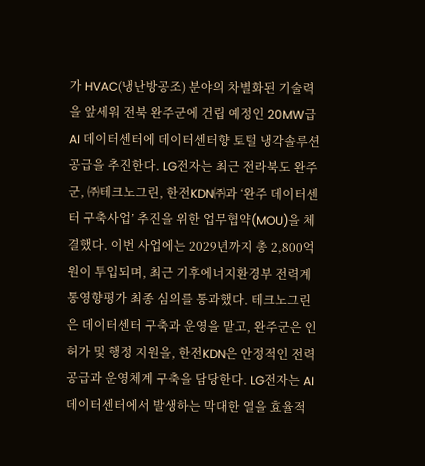가 HVAC(냉난방공조) 분야의 차별화된 기술력을 앞세워 전북 완주군에 건립 예정인 20MW급 AI 데이터센터에 데이터센터향 토털 냉각솔루션 공급을 추진한다. LG전자는 최근 전라북도 완주군, ㈜테크노그린, 한전KDN㈜과 ‘완주 데이터센터 구축사업’ 추진을 위한 업무협약(MOU)을 체결했다. 이번 사업에는 2029년까지 총 2,800억원이 투입되며, 최근 기후에너지환경부 전력계통영향평가 최종 심의를 통과했다. 테크노그린은 데이터센터 구축과 운영을 맡고, 완주군은 인허가 및 행정 지원을, 한전KDN은 안정적인 전력공급과 운영체계 구축을 담당한다. LG전자는 AI 데이터센터에서 발생하는 막대한 열을 효율적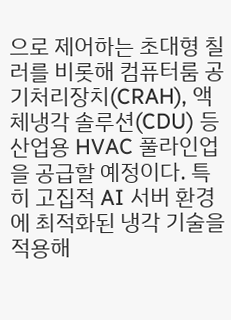으로 제어하는 초대형 칠러를 비롯해 컴퓨터룸 공기처리장치(CRAH), 액체냉각 솔루션(CDU) 등 산업용 HVAC 풀라인업을 공급할 예정이다. 특히 고집적 AI 서버 환경에 최적화된 냉각 기술을 적용해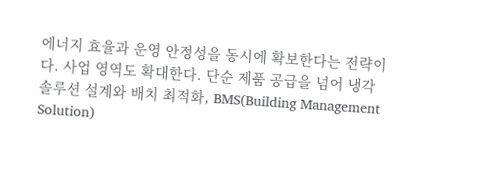에너지 효율과 운영 안정성을 동시에 확보한다는 전략이다. 사업 영역도 확대한다. 단순 제품 공급을 넘어 냉각솔루션 설계와 배치 최적화, BMS(Building Management Solution)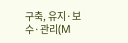구축, 유지·보수·관리(M